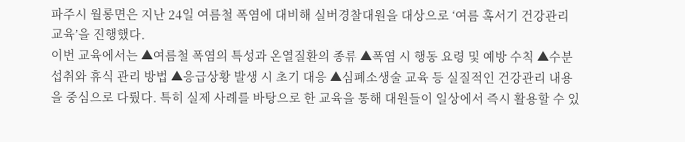파주시 월롱면은 지난 24일 여름철 폭염에 대비해 실버경찰대원을 대상으로 ‘여름 혹서기 건강관리 교육’을 진행했다.
이번 교육에서는 ▲여름철 폭염의 특성과 온열질환의 종류 ▲폭염 시 행동 요령 및 예방 수칙 ▲수분 섭취와 휴식 관리 방법 ▲응급상황 발생 시 초기 대응 ▲심폐소생술 교육 등 실질적인 건강관리 내용을 중심으로 다뤘다. 특히 실제 사례를 바탕으로 한 교육을 통해 대원들이 일상에서 즉시 활용할 수 있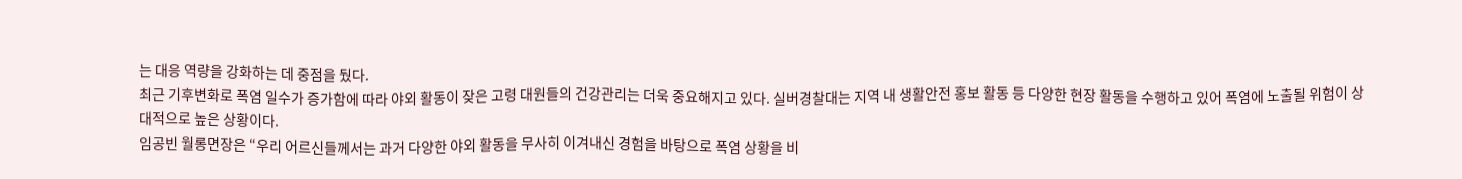는 대응 역량을 강화하는 데 중점을 뒀다.
최근 기후변화로 폭염 일수가 증가함에 따라 야외 활동이 잦은 고령 대원들의 건강관리는 더욱 중요해지고 있다. 실버경찰대는 지역 내 생활안전 홍보 활동 등 다양한 현장 활동을 수행하고 있어 폭염에 노출될 위험이 상대적으로 높은 상황이다.
임공빈 월롱면장은 “우리 어르신들께서는 과거 다양한 야외 활동을 무사히 이겨내신 경험을 바탕으로 폭염 상황을 비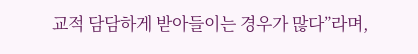교적 담담하게 받아들이는 경우가 많다”라며,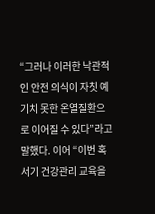“그러나 이러한 낙관적인 안전 의식이 자칫 예기치 못한 온열질환으로 이어질 수 있다”라고 말했다. 이어 “이번 혹서기 건강관리 교육을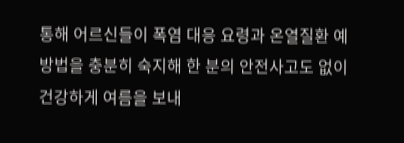통해 어르신들이 폭염 대응 요령과 온열질환 예방법을 충분히 숙지해 한 분의 안전사고도 없이 건강하게 여름을 보내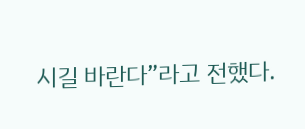시길 바란다”라고 전했다.